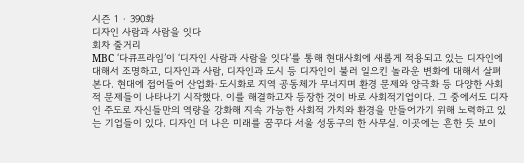시즌 1 · 390화
디자인 사람과 사람을 잇다
회차 줄거리
MBC ‘다큐프라임’이 ‘디자인 사람과 사람을 잇다’를 통해 현대사회에 새롭게 적용되고 있는 디자인에 대해서 조명하고, 디자인과 사람, 디자인과 도시 등 디자인이 불러 일으킨 놀라운 변화에 대해서 살펴본다. 현대에 접어들어 산업화·도시화로 지역 공동체가 무너지며 환경 문제와 양극화 등 다양한 사회적 문제들이 나타나기 시작했다. 이를 해결하고자 등장한 것이 바로 사회적기업이다. 그 중에서도 디자인 주도로 자신들만의 역량을 강화해 지속 가능한 사회적 가치와 환경을 만들어가기 위해 노력하고 있는 기업들이 있다. 디자인 더 나은 미래를 꿈꾸다 서울 성동구의 한 사무실. 이곳에는 흔한 듯 보이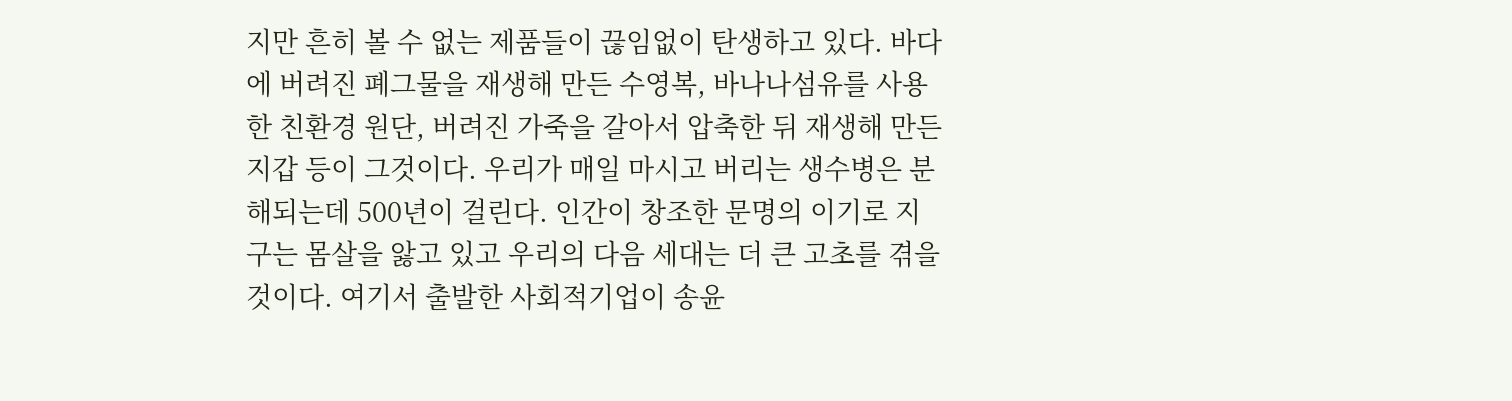지만 흔히 볼 수 없는 제품들이 끊임없이 탄생하고 있다. 바다에 버려진 폐그물을 재생해 만든 수영복, 바나나섬유를 사용한 친환경 원단, 버려진 가죽을 갈아서 압축한 뒤 재생해 만든 지갑 등이 그것이다. 우리가 매일 마시고 버리는 생수병은 분해되는데 500년이 걸린다. 인간이 창조한 문명의 이기로 지구는 몸살을 앓고 있고 우리의 다음 세대는 더 큰 고초를 겪을 것이다. 여기서 출발한 사회적기업이 송윤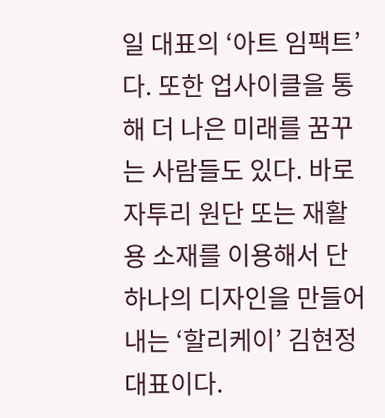일 대표의 ‘아트 임팩트’다. 또한 업사이클을 통해 더 나은 미래를 꿈꾸는 사람들도 있다. 바로 자투리 원단 또는 재활용 소재를 이용해서 단 하나의 디자인을 만들어내는 ‘할리케이’ 김현정 대표이다.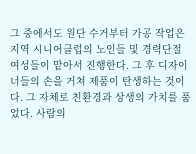그 중에서도 원단 수거부터 가공 작업은 지역 시니어클럽의 노인들 및 경력단절 여성들이 맡아서 진행한다. 그 후 디자이너들의 손을 거쳐 제품이 탄생하는 것이다. 그 자체로 친환경과 상생의 가치를 품었다. 사람의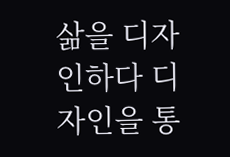삶을 디자인하다 디자인을 통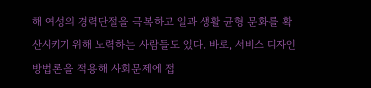해 여성의 경력단절을 극복하고 일과 생활 균형 문화를 확산시키기 위해 노력하는 사람들도 있다. 바로, 서비스 디자인방법론을 적용해 사회문제에 접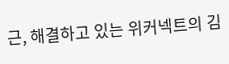근, 해결하고 있는 위커넥트의 김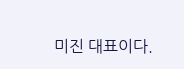미진 대표이다.